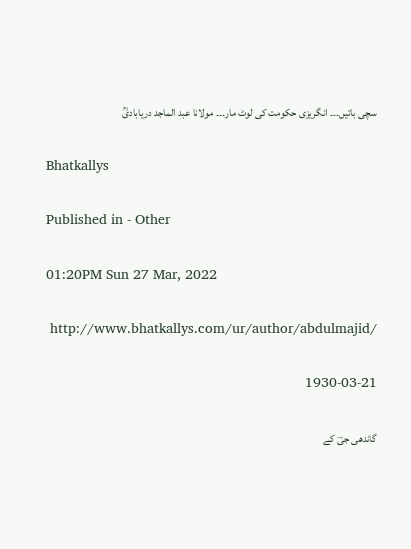سچی باتیں۔۔۔ انگریزی حکومت کی لوٹ مار۔۔۔ مولانا عبد الماجد دریابادیؒ

Bhatkallys

Published in - Other

01:20PM Sun 27 Mar, 2022

 http://www.bhatkallys.com/ur/author/abdulmajid/

1930-03-21

گاندھی جیؔ کے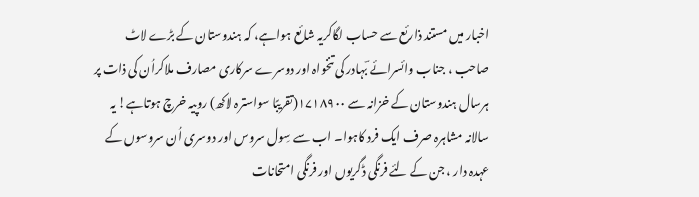اخبار میں مستند ذارئع سے حساب لگاکریہ شائع ہواہے، کہ ہندوستان کے بڑے لاٹ صاحب ، جناب وائسرائے ؔبہادر کی تنخواہ اور دوسرے سرکاری مصارف ملاکراُن کی ذات پر ہرسال ہندوستان کے خزانہ سے ۱۷۱۸۹۰۰(تقریبًا سواسترہ لاکھ) روپیہ خرچ ہوتاہے! یہ سالانہ مشاہرہ صرف ایک فرد کاہوا۔ اب سے سِول سروس اور دوسری اُن سروسوں کے عہدہ دار ، جن کے لئے فرنگی ڈگریوں اور فرنگی امتحانات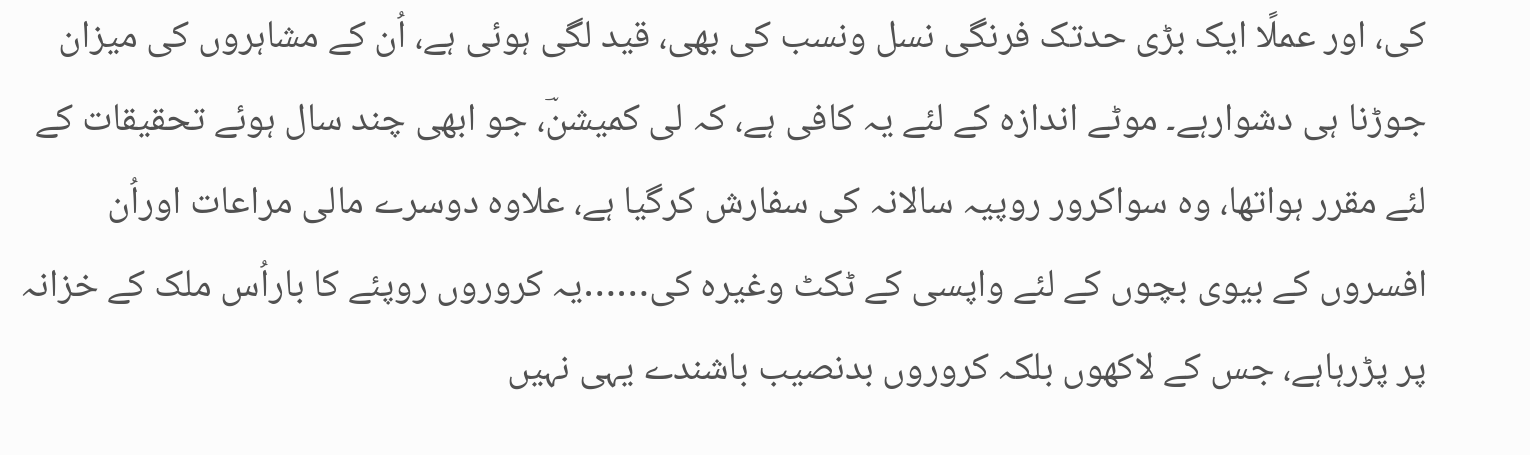کی، اور عملًا ایک بڑی حدتک فرنگی نسل ونسب کی بھی، قید لگی ہوئی ہے، اُن کے مشاہروں کی میزان جوڑنا ہی دشوارہے۔ موٹے اندازہ کے لئے یہ کافی ہے، کہ لی کمیشنؔ، جو ابھی چند سال ہوئے تحقیقات کے لئے مقرر ہواتھا، وہ سواکرور روپیہ سالانہ کی سفارش کرگیا ہے، علاوہ دوسرے مالی مراعات اوراُن افسروں کے بیوی بچوں کے لئے واپسی کے ٹکٹ وغیرہ کی……یہ کروروں روپئے کا باراُس ملک کے خزانہ پر پڑرہاہے، جس کے لاکھوں بلکہ کروروں بدنصیب باشندے یہی نہیں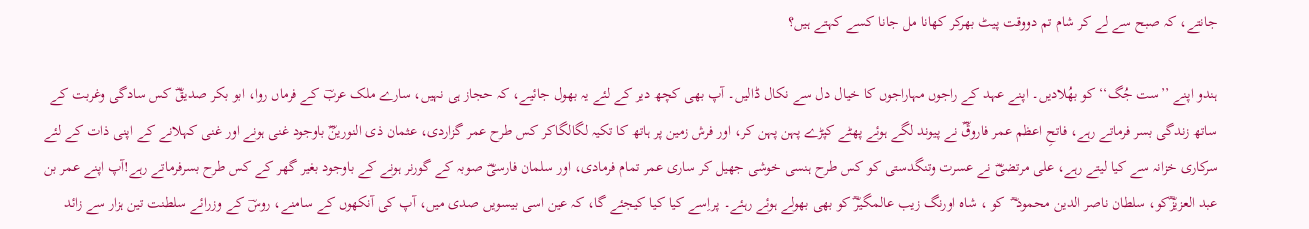جانتے، کہ صبح سے لے کر شام تم دووقت پیٹ بھرکر کھانا مل جانا کسے کہتے ہیں؟

ہندو اپنے ’’ست جُگ‘‘ کو بھُلادیں۔ اپنے عہد کے راجوں مہاراجوں کا خیال دل سے نکال ڈالیں۔ آپ بھی کچھ دیر کے لئے یہ بھول جائیے، کہ حجاز ہی نہیں، سارے ملک عربؔ کے فرماں روا، ابو بکر صدیقؓؔ کس سادگی وغربت کے ساتھ زندگی بسر فرماتے رہے، فاتحِ اعظم عمر فاروقؓؔ نے پیوند لگے ہوئے پھٹے کپڑے پہن پہن کر، اور فرش زمین پر ہاتھ کا تکیہ لگالگاکر کس طرح عمر گزاردی، عثمان ذی النورینؓؔ باوجود غنی ہونے اور غنی کہلانے کے اپنی ذات کے لئے سرکاری خزانہ سے کیا لیتے رہے، علی مرتضیؓؔ نے عسرت وتنگدستی کو کس طرح ہنسی خوشی جھیل کر ساری عمر تمام فرمادی، اور سلمان فارسیؓؔ صوبہ کے گورنر ہونے کے باوجود بغیر گھر کے کس طرح بسرفرماتے رہے!آپ اپنے عمر بن عبد العزیزؒؔکو، سلطان ناصر الدین محمود ؒؔ  کو ، شاہ اورنگ زیب عالمگیرؒؔ کو بھی بھولے ہوئے رہئے۔ پراِسے کیا کیا کیجئے گا، کہ عین اسی بیسویں صدی میں، آپ کی آنکھوں کے سامنے، روسؔ کے وزرائے سلطنت تین ہزار سے زائد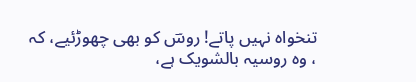تنخواہ نہیں پاتے! روسؔ کو بھی چھوڑئیے، کہ ، وہ روسیہ بالشویک ہے،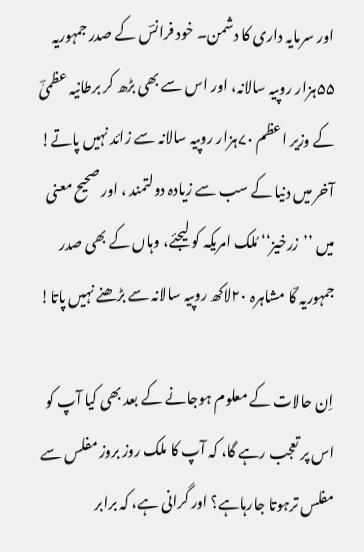اور سرمایہ داری کا دشمن۔ خود فرانسؔ کے صدر جمہوریہ ۵۵ہزار روپیہ سالانہ، اور اس سے بھی بڑھ کر برطانیہ عظمیٰؔ کے وزیر اعظم ۷۰ہزار روپیہ سالانہ سے زائد نہیں پاتے! آخر میں دنیا کے سب سے زیادہ دولتمند ، اور صحیح معنی میں ’’زرخیز‘‘ مُلک امریکہ کو لیجئے، وہاں کے بھی صدر جمہوریہ ؔکا مشاہرہ ۲۰لاکھ روپیہ سالانہ سے بڑھنے نہیں پاتا!

اِن حالات کے معلوم ہوجانے کے بعد بھی کیا آپ کو اس پر تعجب رہے گا، کہ آپ کا ملک روز بروز مفلس سے مفلس ترہوتا جارہاہے؟ اور گرانی ہے، کہ برابر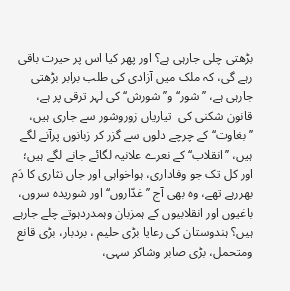بڑھتی چلی جارہی ہے؟ اور پھر کیا اس پر حیرت باقی رہے گی، کہ ملک میں آزادی کی طلب برابر بڑھتی جارہی ہے، ’’شور‘‘و’’شورش‘‘ کی لہر ترقی پر ہے، قانون شکنی کی  تیاریاں زوروشور سے جاری ہیں، ’’بغاوت‘‘ کے چرچے دلوں سے گزر کر زبانوں پرآنے لگے ہیں، ’’انقلاب‘‘ کے نعرے علانیہ لگائے جانے لگے ہیں؛ اور کل تک جو وفاداری، ہواخواہی اور جاں نثاری کا دَم بھررہے تھے، وہ بھی آج ’’غدّاروں‘‘ اور شوریدہ سروں، باغیوں اور انقلابیوں کے ہمزبان وہمدردہوتے چلے جارہے ہیں؟ ہندوستان کی رعایا بڑی حلیم ، بردبار، بڑی قانع ومتحمل، بڑی صابر وشاکر سہی،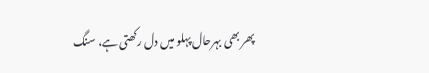پھر بھی بہرحال پہلو میں دل رکھتی ہے، سنگ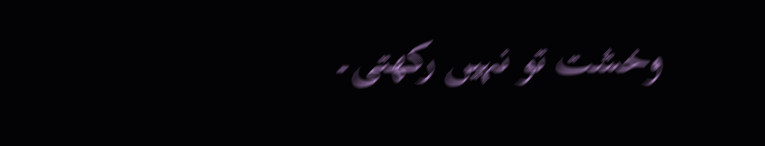وخشت تو نہیں رکھتی۔